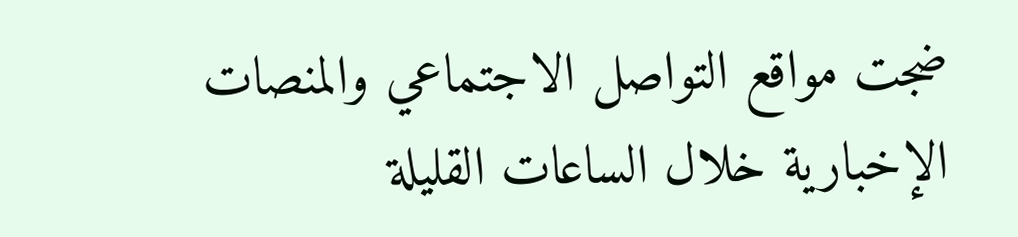ضجت مواقع التواصل الاجتماعي والمنصات الإخبارية خلال الساعات القليلة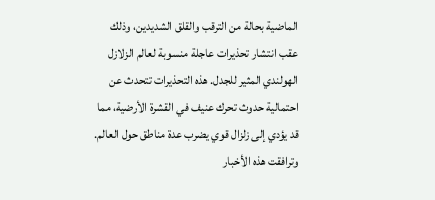الماضية بحالة من الترقب والقلق الشديدين، وذلك عقب انتشار تحذيرات عاجلة منسوبة لعالم الزلازل الهولندي المثير للجدل. هذه التحذيرات تتحدث عن احتمالية حدوث تحرك عنيف في القشرة الأرضية، مما قد يؤدي إلى زلزال قوي يضرب عدة مناطق حول العالم. وترافقت هذه الأخبار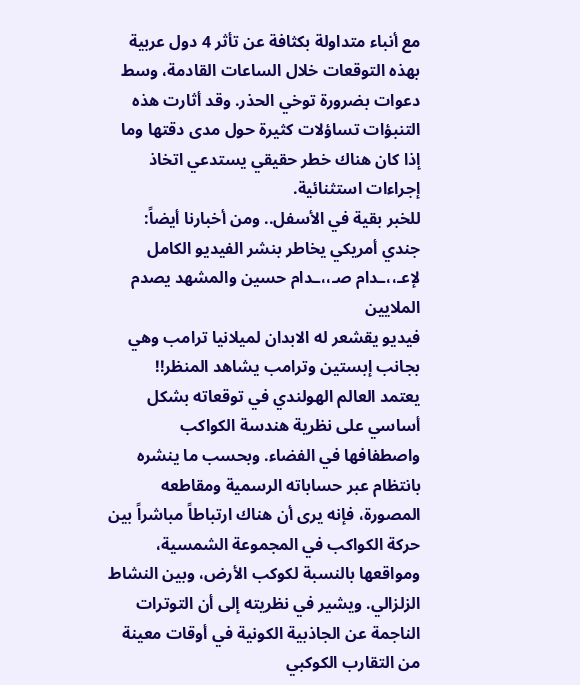مع أنباء متداولة بكثافة عن تأثر 4 دول عربية بهذه التوقعات خلال الساعات القادمة، وسط دعوات بضرورة توخي الحذر. وقد أثارت هذه التنبؤات تساؤلات كثيرة حول مدى دقتها وما إذا كان هناك خطر حقيقي يستدعي اتخاذ إجراءات استثنائية.
للخبر بقية في الأسفل.. ومن أخبارنا أيضاً:
جندي أمريكي يخاطر بنشر الفيديو الكامل لإعـ،،ـدام صـ،،ـدام حسين والمشهد يصدم الملايين
فيديو يقشعر له الابدان لميلانيا ترامب وهي بجانب إبستين وترامب يشاهد المنظر!!
يعتمد العالم الهولندي في توقعاته بشكل أساسي على نظرية هندسة الكواكب واصطفافها في الفضاء. وبحسب ما ينشره بانتظام عبر حساباته الرسمية ومقاطعه المصورة، فإنه يرى أن هناك ارتباطاً مباشراً بين حركة الكواكب في المجموعة الشمسية، ومواقعها بالنسبة لكوكب الأرض، وبين النشاط الزلزالي. ويشير في نظريته إلى أن التوترات الناجمة عن الجاذبية الكونية في أوقات معينة من التقارب الكوكبي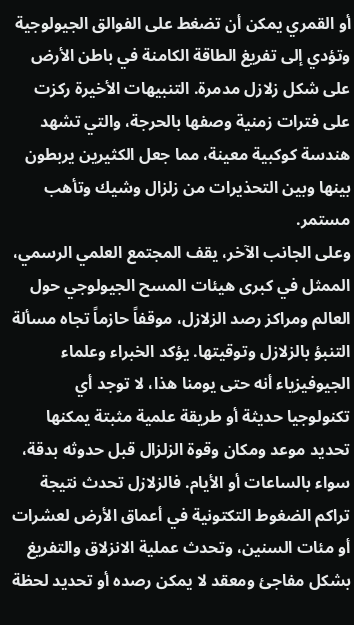أو القمري يمكن أن تضغط على الفوالق الجيولوجية وتؤدي إلى تفريغ الطاقة الكامنة في باطن الأرض على شكل زلازل مدمرة. التنبيهات الأخيرة ركزت على فترات زمنية وصفها بالحرجة، والتي تشهد هندسة كوكبية معينة، مما جعل الكثيرين يربطون بينها وبين التحذيرات من زلزال وشيك وتأهب مستمر.
وعلى الجانب الآخر، يقف المجتمع العلمي الرسمي، الممثل في كبرى هيئات المسح الجيولوجي حول العالم ومراكز رصد الزلازل، موقفاً حازماً تجاه مسألة التنبؤ بالزلازل وتوقيتها. يؤكد الخبراء وعلماء الجيوفيزياء أنه حتى يومنا هذا، لا توجد أي تكنولوجيا حديثة أو طريقة علمية مثبتة يمكنها تحديد موعد ومكان وقوة الزلزال قبل حدوثه بدقة، سواء بالساعات أو الأيام. فالزلازل تحدث نتيجة تراكم الضغوط التكتونية في أعماق الأرض لعشرات أو مئات السنين، وتحدث عملية الانزلاق والتفريغ بشكل مفاجئ ومعقد لا يمكن رصده أو تحديد لحظة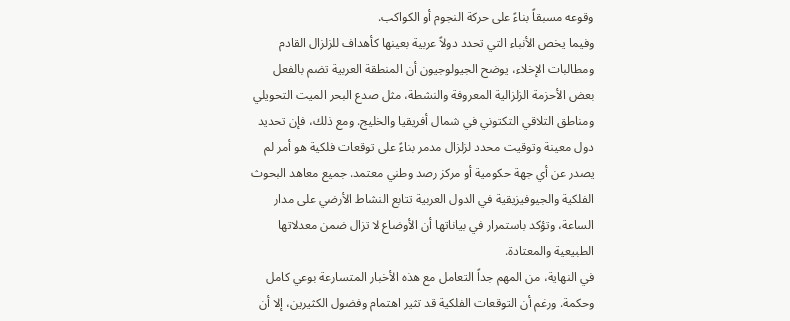وقوعه مسبقاً بناءً على حركة النجوم أو الكواكب.
وفيما يخص الأنباء التي تحدد دولاً عربية بعينها كأهداف للزلزال القادم ومطالبات الإخلاء، يوضح الجيولوجيون أن المنطقة العربية تضم بالفعل بعض الأحزمة الزلزالية المعروفة والنشطة، مثل صدع البحر الميت التحويلي ومناطق التلاقي التكتوني في شمال أفريقيا والخليج. ومع ذلك، فإن تحديد دول معينة وتوقيت محدد لزلزال مدمر بناءً على توقعات فلكية هو أمر لم يصدر عن أي جهة حكومية أو مركز رصد وطني معتمد. جميع معاهد البحوث الفلكية والجيوفيزيقية في الدول العربية تتابع النشاط الأرضي على مدار الساعة، وتؤكد باستمرار في بياناتها أن الأوضاع لا تزال ضمن معدلاتها الطبيعية والمعتادة.
في النهاية، من المهم جداً التعامل مع هذه الأخبار المتسارعة بوعي كامل وحكمة. ورغم أن التوقعات الفلكية قد تثير اهتمام وفضول الكثيرين، إلا أن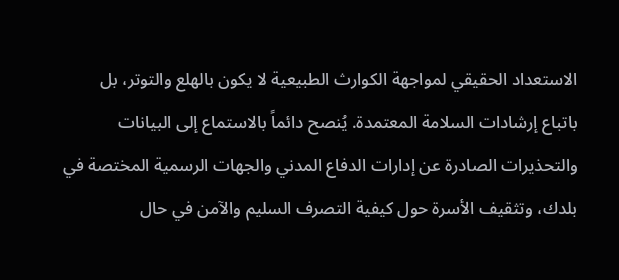الاستعداد الحقيقي لمواجهة الكوارث الطبيعية لا يكون بالهلع والتوتر، بل باتباع إرشادات السلامة المعتمدة. يُنصح دائماً بالاستماع إلى البيانات والتحذيرات الصادرة عن إدارات الدفاع المدني والجهات الرسمية المختصة في بلدك، وتثقيف الأسرة حول كيفية التصرف السليم والآمن في حال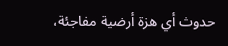حدوث أي هزة أرضية مفاجئة،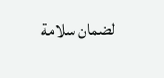لضمان سلامة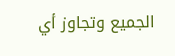الجميع وتجاوز أي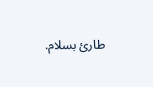طارئ بسلام.